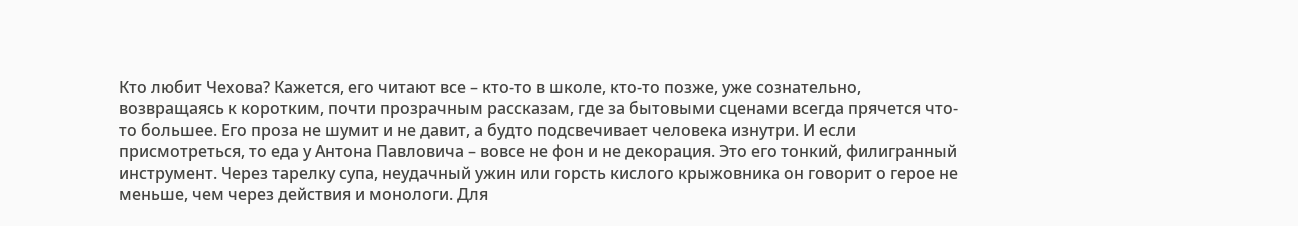Кто любит Чехова? Кажется, его читают все – кто-то в школе, кто-то позже, уже сознательно, возвращаясь к коротким, почти прозрачным рассказам, где за бытовыми сценами всегда прячется что-то большее. Его проза не шумит и не давит, а будто подсвечивает человека изнутри. И если присмотреться, то еда у Антона Павловича – вовсе не фон и не декорация. Это его тонкий, филигранный инструмент. Через тарелку супа, неудачный ужин или горсть кислого крыжовника он говорит о герое не меньше, чем через действия и монологи. Для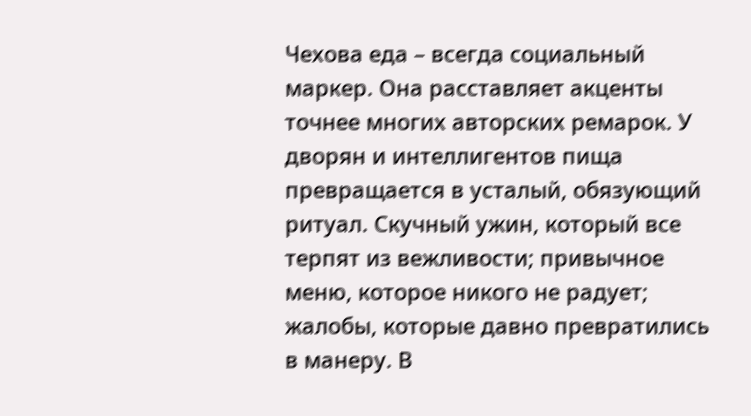Чехова еда – всегда социальный маркер. Она расставляет акценты точнее многих авторских ремарок. У дворян и интеллигентов пища превращается в усталый, обязующий ритуал. Скучный ужин, который все терпят из вежливости; привычное меню, которое никого не радует; жалобы, которые давно превратились в манеру. В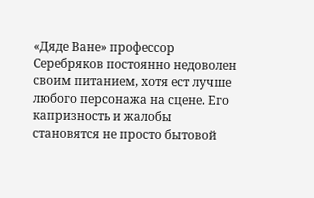«Дяде Ване» профессор Серебряков постоянно недоволен своим питанием, хотя ест лучше любого персонажа на сцене. Его капризность и жалобы становятся не просто бытовой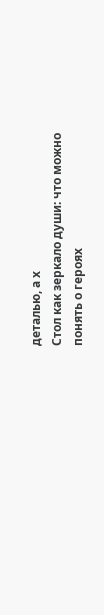деталью, а х
Стол как зеркало души: что можно понять о героях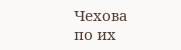Чехова по их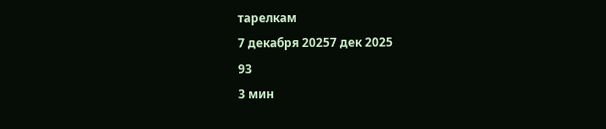тарелкам
7 декабря 20257 дек 2025
93
3 мин